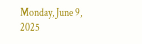Monday, June 9, 2025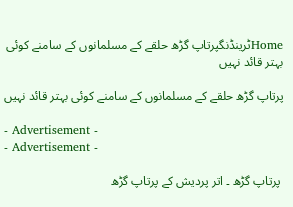Homeٹرینڈنگپرتاپ گڑھ حلقے کے مسلمانوں کے سامنے کوئی بہتر قائد نہیں

پرتاپ گڑھ حلقے کے مسلمانوں کے سامنے کوئی بہتر قائد نہیں

- Advertisement -
- Advertisement -

 پرتاپ گڑھ ۔ اتر پردیش کے پرتاپ گڑھ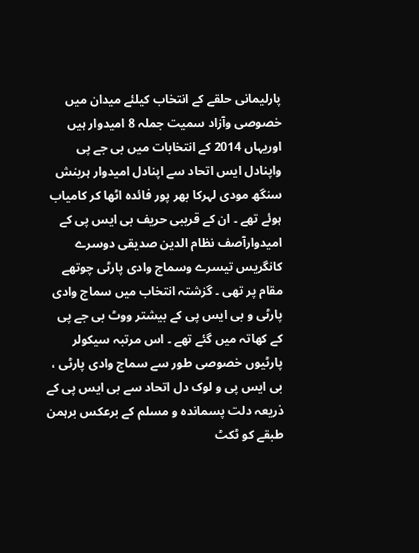پارلیمانی حلقے کے انتخاب کیلئے میدان میں خصوصی وآزاد سمیت جملہ 8 امیدوار ہیں اوریہاں 2014 کے انتخابات میں بی جے پی واپنادل ایس اتحاد سے اپنادل امیدوار ہربنش سنگھ مودی لہرکا بھر پور فائدہ اٹھا کر کامیاب ہوئے تھے ۔ ان کے قریبی حریف بی ایس پی کے امیدوارآصف نظام الدین صدیقی دوسرے کانگریس تیسرے وسماج وادی پارٹی چوتھے مقام پر تھی ۔ گزشتہ انتخاب میں سماج وادی پارٹی و بی ایس پی کے بیشتر ووٹ بی جے پی کے کھاتہ میں گئے تھے ۔ اس مرتبہ سیکولر پارٹیوں خصوصی طور سے سماج وادی پارٹی ، بی ایس پی و لوک دل اتحاد سے بی ایس پی کے ذریعہ دلت پسماندہ و مسلم کے برعکس برہمن طبقے کو ٹکٹ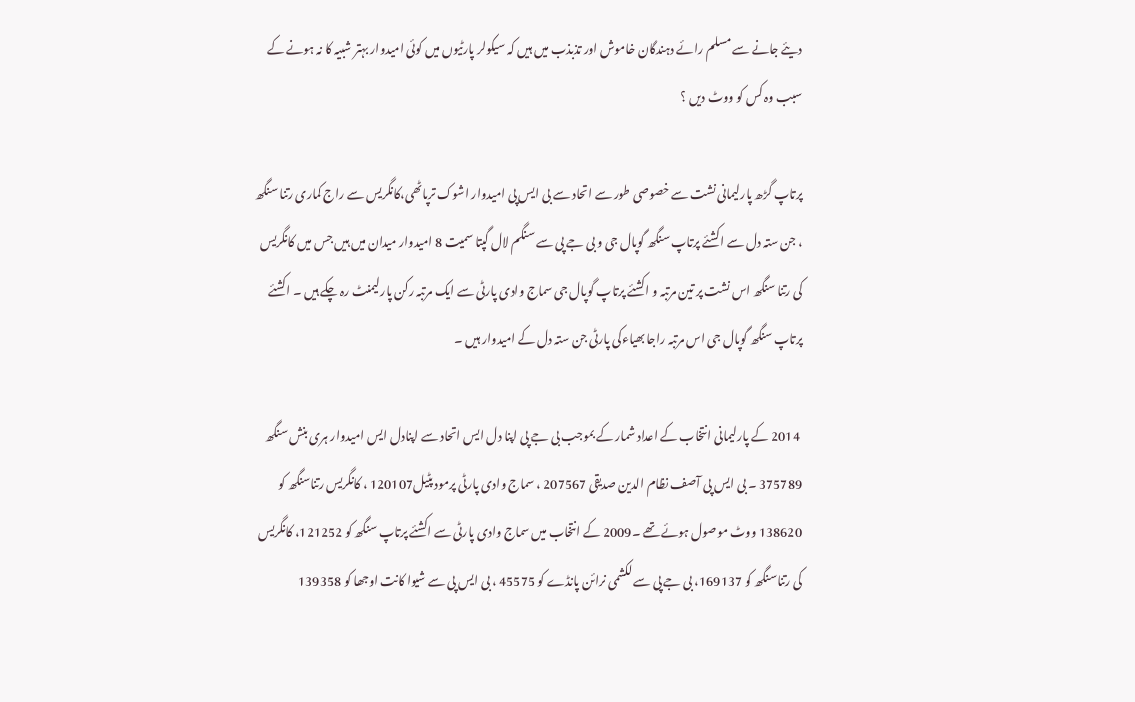دیئے جانے سے مسلم رائے دہندگان خاموش اور تذبذب میں ہیں کہ سیکولر پارٹیوں میں کوئی امیدوار بہتر شبیہ کا نہ ہونے کے سبب وہ کس کو ووٹ دیں ؟

پرتاپ گڑھ پارلیمانی نشت سے خصوصی طور سے اتحاد سے بی ایس پی امیدوار اشوک ترپاٹھی،کانگریس سے راج کماری رتنا سنگھ ، جن ستہ دل سے اکشئے پرتاپ سنگھ گوپال جی و بی جے پی سے سنگم لال گپتا سمیت 8 امیدوار میدان میں ہیں جس میں کانگریس کی رتنا سنگھ اس نشت پر تین مرتبہ و اکشئے پرتاپ گوپال جی سماج وادی پارٹی سے ایک مرتبہ رکن پارلیمنٹ رہ چکے ہیں ۔ اکشئے پرتاپ سنگھ گوپال جی اس مرتبہ راجا بھیاءکی پارٹی جن ستہ دل کے امیدوار ہیں ۔

 2014 کے پارلیمانی انتخاب کے اعداد شمار کے بموجب بی جے پی اپنا دل ایس اتحاد سے اپنادل ایس امیدوار ہری بنش سنگھ 375789 ۔ بی ایس پی آصف نظام الدین صدیقی 207567 ، سماج وادی پارٹی پرمود پٹیل120107 ، کانگریس رتناسنگھ کو 138620 ووٹ موصول ہوئے تھے ۔2009 کے انتخاب میں سماج وادی پارٹی سے اکشئے پرتاپ سنگھ کو 121252، کانگریس کی رتناسنگھ کو 169137، بی جے پی سے لکشمی نرائن پانڈے کو 45575 ، بی ایس پی سے شیوا کانت اوجھا کو 139358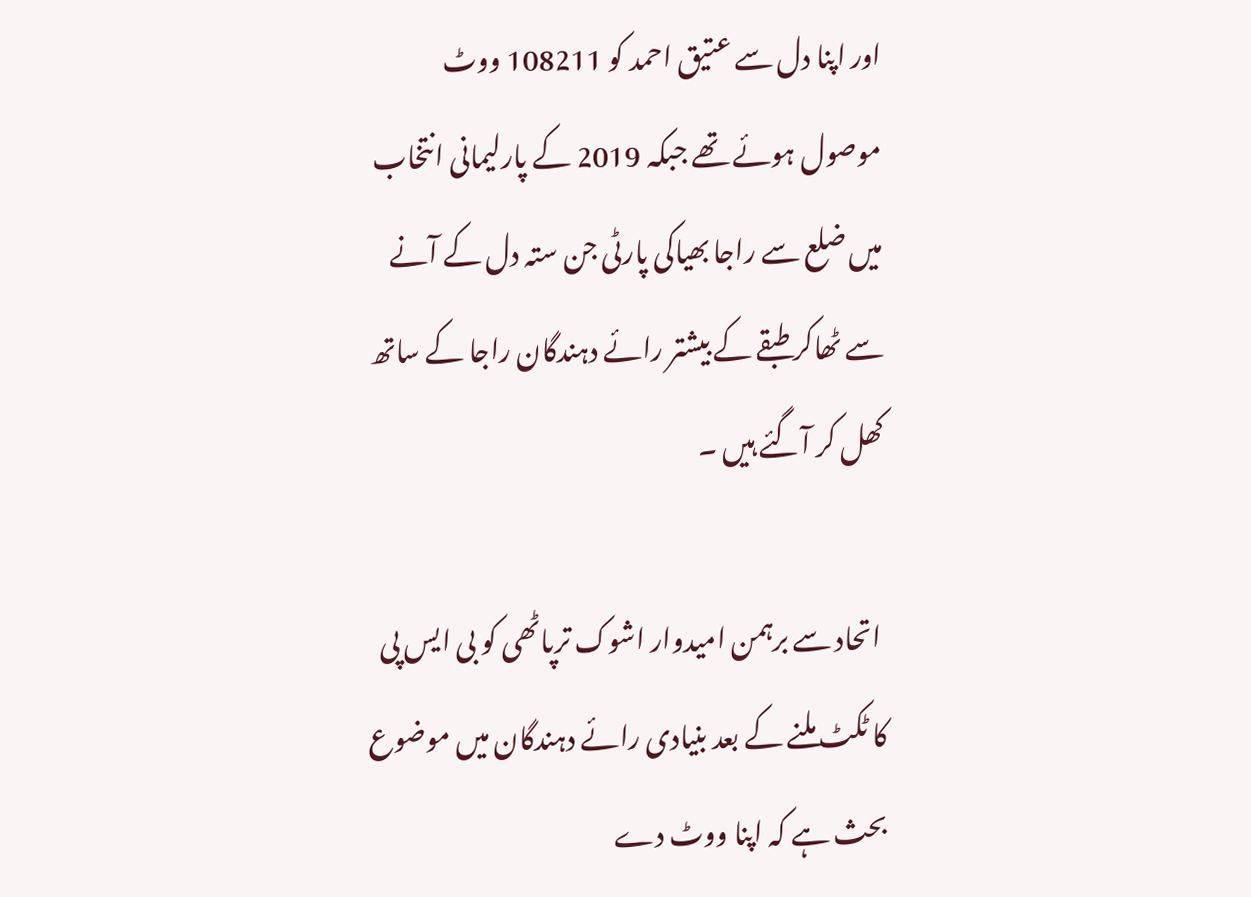اور اپنا دل سے عتیق احمد کو 108211 ووٹ موصول ہوئے تھے جبکہ 2019 کے پارلیمانی انتخاب میں ضلع سے راجا بھیاکی پارٹی جن ستہ دل کے آنے سے ٹھاکر طبقے کے بیشتر رائے دہندگان راجا کے ساتھ کھل کر آگئے ہیں ۔

 اتحاد سے برہمن امیدوار اشوک ترپاٹھی کو بی ایس پی کا ٹکٹ ملنے کے بعد بنیادی رائے دہندگان میں موضوع بحث ہے کہ اپنا ووٹ دے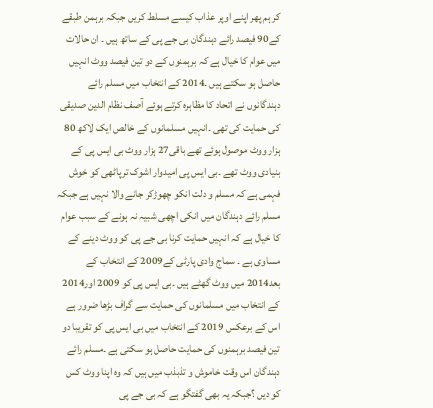کر ہم پھر اپنے اوپر عذاب کیسے مسلط کریں جبکہ برہمن طبقے کے90 فیصد رائے دہندگان بی جے پی کے ساتھ ہیں ۔ ان حالات میں عوام کا خیال ہے کہ برہمنوں کے دو تین فیصد ووٹ انہیں حاصل ہو سکتے ہیں ۔2014 کے انتخاب میں مسلم رائے دہندگانوں نے اتحاد کا مظاہرہ کرتے ہوئے آصف نظام الدین صدیقی کی حمایت کی تھی ۔انہیں مسلمانوں کے خالص ایک لاکھ 80 ہزار ووٹ موصول ہوئے تھے باقی27 ہزار ووٹ بی ایس پی کے بنیادی ووٹ تھے ۔بی ایس پی امیدوار اشوک ترپاٹھی کو خوش فہمی ہے کہ مسلم و دلت انکو چھوڑکر جانے والا نہیں ہے جبکہ مسلم رائے دہندگان میں انکی اچھی شبیہ نہ ہونے کے سبب عوام کا خیال ہے کہ انہیں حمایت کرنا بی جے پی کو ووٹ دینے کے مساوی ہے ۔ سماج وادی پارٹی کے2009 کے انتخاب کے بعد2014 میں ووٹ گھٹے ہیں ۔بی ایس پی کو 2009 اور2014 کے انتخاب میں مسلمانوں کی حمایت سے گراف بڑھا ضرور ہے اس کے برعکس 2019 کے انتخاب میں بی ایس پی کو تقریبا دو تین فیصد برہمنوں کی حمایت حاصل ہو سکتی ہے ۔مسلم رائے دہندگان اس وقت خاموش و تذبذب میں ہیں کہ وہ اپنا ووٹ کس کو دیں ؟جبکہ یہ بھی گفتگو ہے کہ بی جے پی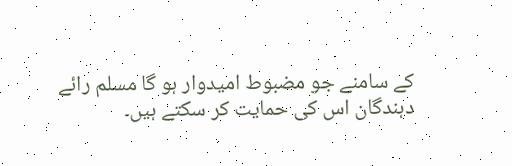کے سامنے جو مضبوط امیدوار ہو گا مسلم رائے دہندگان اس کی حمایت کر سکتے ہیں۔